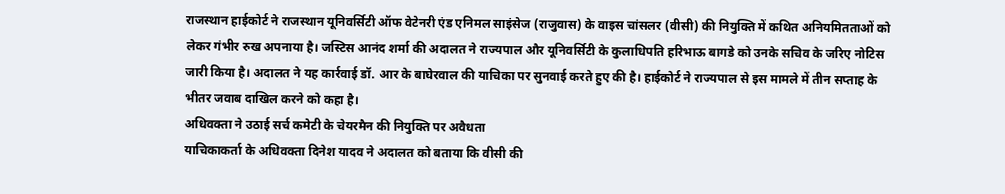राजस्थान हाईकोर्ट ने राजस्थान यूनिवर्सिटी ऑफ वेटेनरी एंड एनिमल साइंसेज (राजुवास) के वाइस चांसलर (वीसी) की नियुक्ति में कथित अनियमितताओं को लेकर गंभीर रुख अपनाया है। जस्टिस आनंद शर्मा की अदालत ने राज्यपाल और यूनिवर्सिटी के कुलाधिपति हरिभाऊ बागडे को उनके सचिव के जरिए नोटिस जारी किया है। अदालत ने यह कार्रवाई डॉ. आर के बाघेरवाल की याचिका पर सुनवाई करते हुए की है। हाईकोर्ट ने राज्यपाल से इस मामले में तीन सप्ताह के भीतर जवाब दाखिल करने को कहा है।
अधिवक्ता ने उठाई सर्च कमेटी के चेयरमैन की नियुक्ति पर अवैधता
याचिकाकर्ता के अधिवक्ता दिनेश यादव ने अदालत को बताया कि वीसी की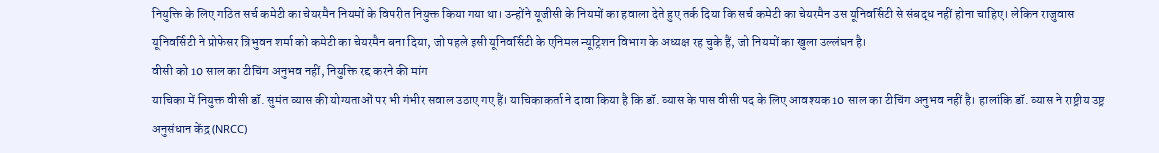नियुक्ति के लिए गठित सर्च कमेटी का चेयरमैन नियमों के विपरीत नियुक्त किया गया था। उन्होंने यूजीसी के नियमों का हवाला देते हुए तर्क दिया कि सर्च कमेटी का चेयरमैन उस यूनिवर्सिटी से संबद्ध नहीं होना चाहिए। लेकिन राजुवास यूनिवर्सिटी ने प्रोफेसर त्रिभुवन शर्मा को कमेटी का चेयरमैन बना दिया, जो पहले इसी यूनिवर्सिटी के एनिमल न्यूट्रिशन विभाग के अध्यक्ष रह चुके हैं, जो नियमों का खुला उल्लंघन है।
वीसी को 10 साल का टीचिंग अनुभव नहीं, नियुक्ति रद्द करने की मांग
याचिका में नियुक्त वीसी डॉ. सुमंत व्यास की योग्यताओं पर भी गंभीर सवाल उठाए गए हैं। याचिकाकर्ता ने दावा किया है कि डॉ. व्यास के पास वीसी पद के लिए आवश्यक 10 साल का टीचिंग अनुभव नहीं है। हालांकि डॉ. व्यास ने राष्ट्रीय उष्ट्र अनुसंधान केंद्र (NRCC)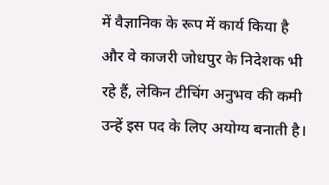में वैज्ञानिक के रूप में कार्य किया है और वे काजरी जोधपुर के निदेशक भी रहे हैं, लेकिन टीचिंग अनुभव की कमी उन्हें इस पद के लिए अयोग्य बनाती है।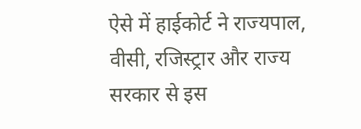ऐसे में हाईकोर्ट ने राज्यपाल, वीसी, रजिस्ट्रार और राज्य सरकार से इस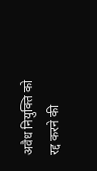अवैध नियुक्ति को रद्द करने की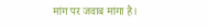मांग पर जवाब मांगा है।